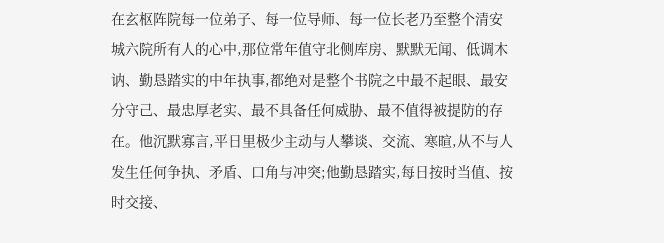在玄枢阵院每一位弟子、每一位导师、每一位长老乃至整个清安城六院所有人的心中,那位常年值守北侧库房、默默无闻、低调木讷、勤恳踏实的中年执事,都绝对是整个书院之中最不起眼、最安分守己、最忠厚老实、最不具备任何威胁、最不值得被提防的存在。他沉默寡言,平日里极少主动与人攀谈、交流、寒暄,从不与人发生任何争执、矛盾、口角与冲突;他勤恳踏实,每日按时当值、按时交接、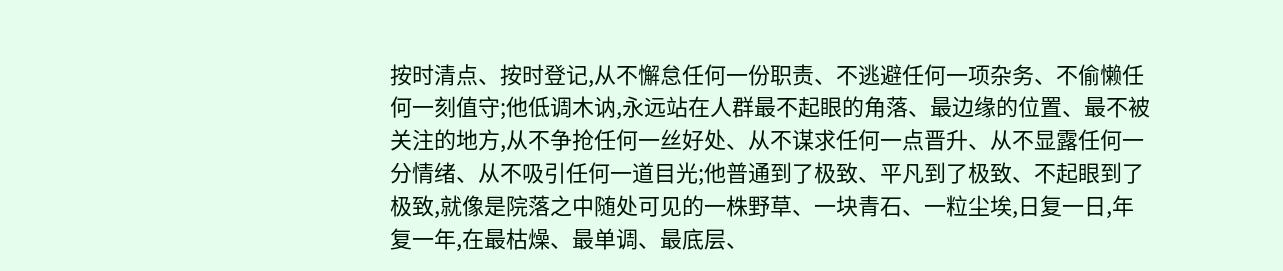按时清点、按时登记,从不懈怠任何一份职责、不逃避任何一项杂务、不偷懒任何一刻值守;他低调木讷,永远站在人群最不起眼的角落、最边缘的位置、最不被关注的地方,从不争抢任何一丝好处、从不谋求任何一点晋升、从不显露任何一分情绪、从不吸引任何一道目光;他普通到了极致、平凡到了极致、不起眼到了极致,就像是院落之中随处可见的一株野草、一块青石、一粒尘埃,日复一日,年复一年,在最枯燥、最单调、最底层、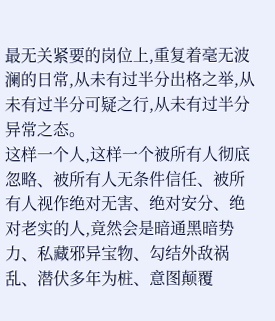最无关紧要的岗位上,重复着毫无波澜的日常,从未有过半分出格之举,从未有过半分可疑之行,从未有过半分异常之态。
这样一个人,这样一个被所有人彻底忽略、被所有人无条件信任、被所有人视作绝对无害、绝对安分、绝对老实的人,竟然会是暗通黑暗势力、私藏邪异宝物、勾结外敌祸乱、潜伏多年为桩、意图颠覆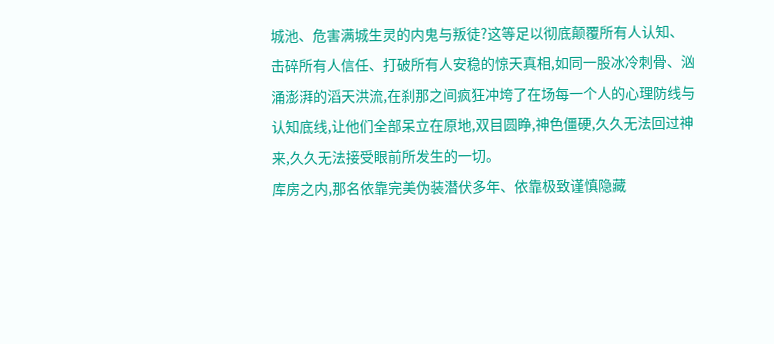城池、危害满城生灵的内鬼与叛徒?这等足以彻底颠覆所有人认知、击碎所有人信任、打破所有人安稳的惊天真相,如同一股冰冷刺骨、汹涌澎湃的滔天洪流,在刹那之间疯狂冲垮了在场每一个人的心理防线与认知底线,让他们全部呆立在原地,双目圆睁,神色僵硬,久久无法回过神来,久久无法接受眼前所发生的一切。
库房之内,那名依靠完美伪装潜伏多年、依靠极致谨慎隐藏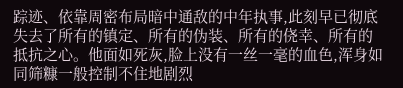踪迹、依靠周密布局暗中通敌的中年执事,此刻早已彻底失去了所有的镇定、所有的伪装、所有的侥幸、所有的抵抗之心。他面如死灰,脸上没有一丝一毫的血色,浑身如同筛糠一般控制不住地剧烈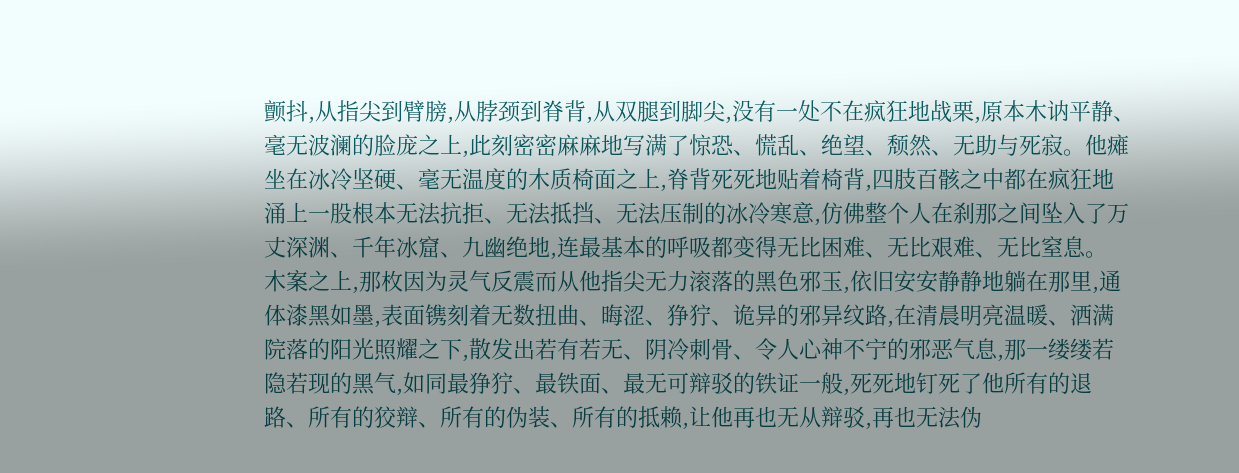颤抖,从指尖到臂膀,从脖颈到脊背,从双腿到脚尖,没有一处不在疯狂地战栗,原本木讷平静、毫无波澜的脸庞之上,此刻密密麻麻地写满了惊恐、慌乱、绝望、颓然、无助与死寂。他瘫坐在冰冷坚硬、毫无温度的木质椅面之上,脊背死死地贴着椅背,四肢百骸之中都在疯狂地涌上一股根本无法抗拒、无法抵挡、无法压制的冰冷寒意,仿佛整个人在刹那之间坠入了万丈深渊、千年冰窟、九幽绝地,连最基本的呼吸都变得无比困难、无比艰难、无比窒息。
木案之上,那枚因为灵气反震而从他指尖无力滚落的黑色邪玉,依旧安安静静地躺在那里,通体漆黑如墨,表面镌刻着无数扭曲、晦涩、狰狞、诡异的邪异纹路,在清晨明亮温暖、洒满院落的阳光照耀之下,散发出若有若无、阴冷刺骨、令人心神不宁的邪恶气息,那一缕缕若隐若现的黑气,如同最狰狞、最铁面、最无可辩驳的铁证一般,死死地钉死了他所有的退路、所有的狡辩、所有的伪装、所有的抵赖,让他再也无从辩驳,再也无法伪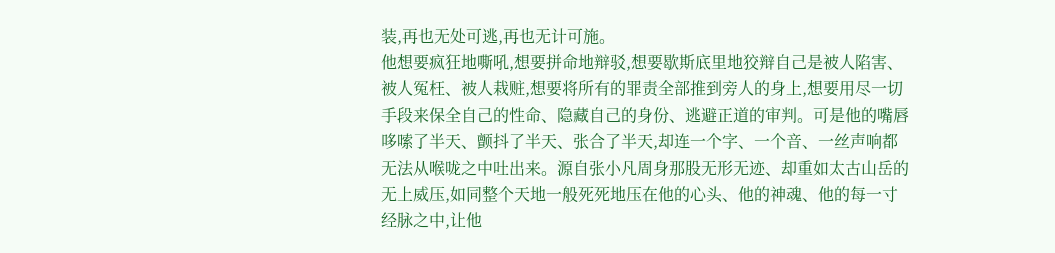装,再也无处可逃,再也无计可施。
他想要疯狂地嘶吼,想要拼命地辩驳,想要歇斯底里地狡辩自己是被人陷害、被人冤枉、被人栽赃,想要将所有的罪责全部推到旁人的身上,想要用尽一切手段来保全自己的性命、隐藏自己的身份、逃避正道的审判。可是他的嘴唇哆嗦了半天、颤抖了半天、张合了半天,却连一个字、一个音、一丝声响都无法从喉咙之中吐出来。源自张小凡周身那股无形无迹、却重如太古山岳的无上威压,如同整个天地一般死死地压在他的心头、他的神魂、他的每一寸经脉之中,让他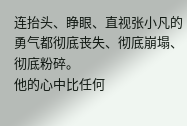连抬头、睁眼、直视张小凡的勇气都彻底丧失、彻底崩塌、彻底粉碎。
他的心中比任何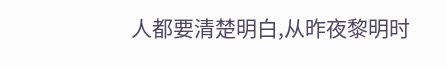人都要清楚明白,从昨夜黎明时